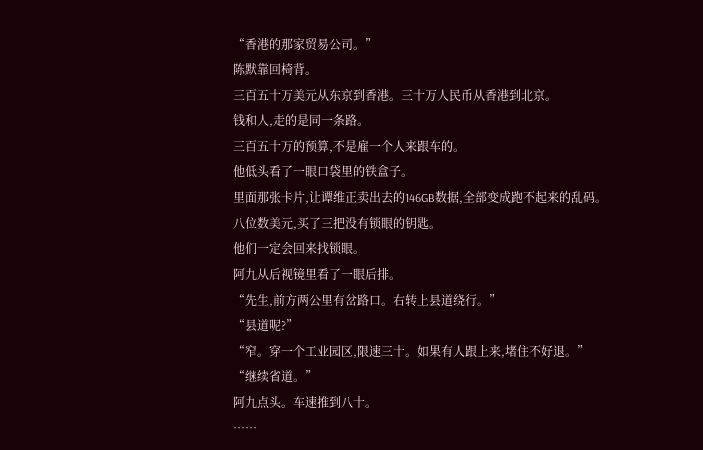“香港的那家贸易公司。”
陈默靠回椅背。
三百五十万美元从东京到香港。三十万人民币从香港到北京。
钱和人,走的是同一条路。
三百五十万的预算,不是雇一个人来跟车的。
他低头看了一眼口袋里的铁盒子。
里面那张卡片,让谭维正卖出去的146GB数据,全部变成跑不起来的乱码。
八位数美元,买了三把没有锁眼的钥匙。
他们一定会回来找锁眼。
阿九从后视镜里看了一眼后排。
“先生,前方两公里有岔路口。右转上县道绕行。”
“县道呢?”
“窄。穿一个工业园区,限速三十。如果有人跟上来,堵住不好退。”
“继续省道。”
阿九点头。车速推到八十。
……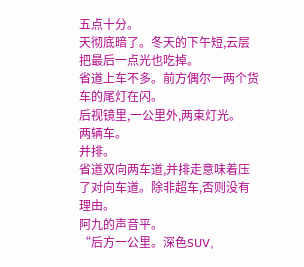五点十分。
天彻底暗了。冬天的下午短,云层把最后一点光也吃掉。
省道上车不多。前方偶尔一两个货车的尾灯在闪。
后视镜里,一公里外,两束灯光。
两辆车。
并排。
省道双向两车道,并排走意味着压了对向车道。除非超车,否则没有理由。
阿九的声音平。
“后方一公里。深色SUV,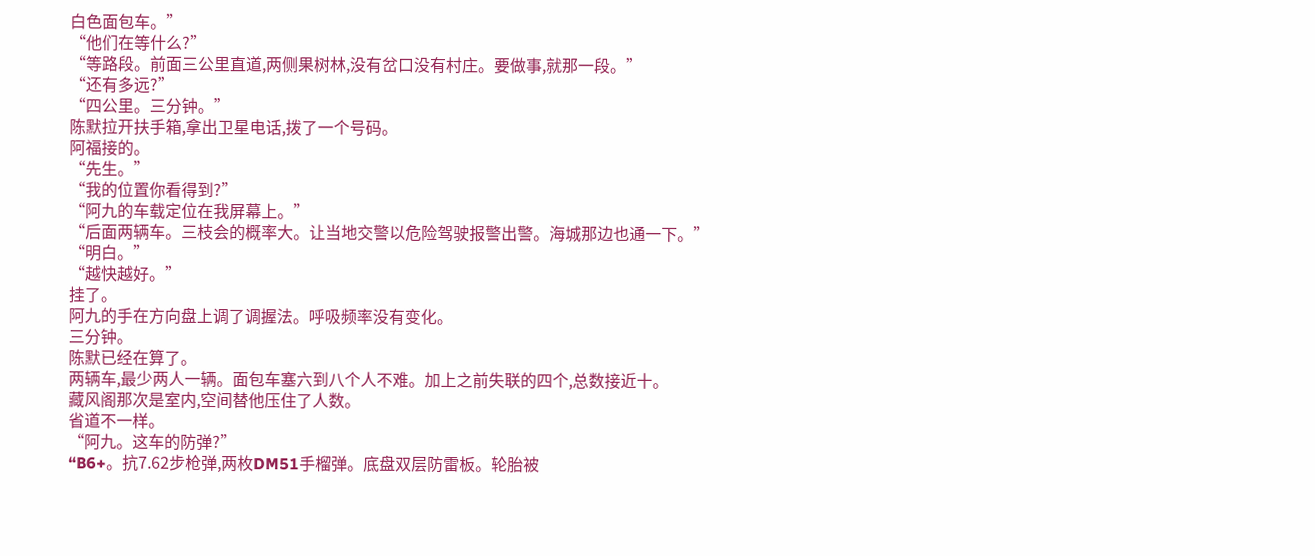白色面包车。”
“他们在等什么?”
“等路段。前面三公里直道,两侧果树林,没有岔口没有村庄。要做事,就那一段。”
“还有多远?”
“四公里。三分钟。”
陈默拉开扶手箱,拿出卫星电话,拨了一个号码。
阿福接的。
“先生。”
“我的位置你看得到?”
“阿九的车载定位在我屏幕上。”
“后面两辆车。三枝会的概率大。让当地交警以危险驾驶报警出警。海城那边也通一下。”
“明白。”
“越快越好。”
挂了。
阿九的手在方向盘上调了调握法。呼吸频率没有变化。
三分钟。
陈默已经在算了。
两辆车,最少两人一辆。面包车塞六到八个人不难。加上之前失联的四个,总数接近十。
藏风阁那次是室内,空间替他压住了人数。
省道不一样。
“阿九。这车的防弹?”
“B6+。抗7.62步枪弹,两枚DM51手榴弹。底盘双层防雷板。轮胎被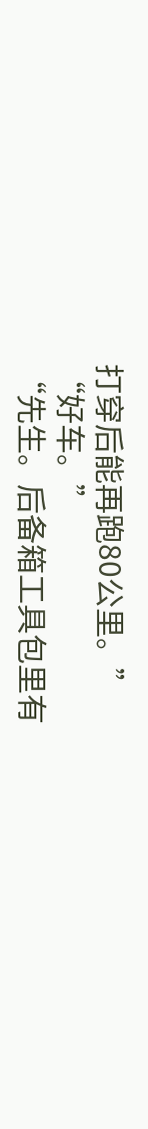打穿后能再跑80公里。”
“好车。”
“先生。后备箱工具包里有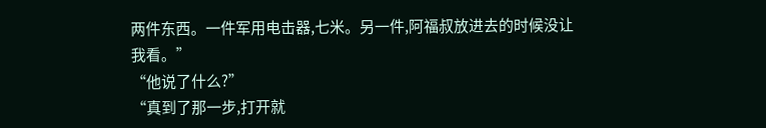两件东西。一件军用电击器,七米。另一件,阿福叔放进去的时候没让我看。”
“他说了什么?”
“真到了那一步,打开就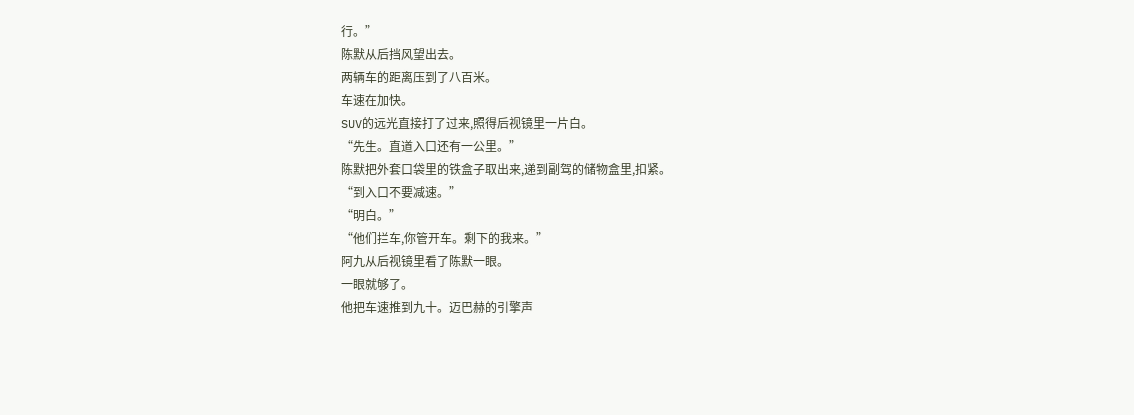行。”
陈默从后挡风望出去。
两辆车的距离压到了八百米。
车速在加快。
SUV的远光直接打了过来,照得后视镜里一片白。
“先生。直道入口还有一公里。”
陈默把外套口袋里的铁盒子取出来,递到副驾的储物盒里,扣紧。
“到入口不要减速。”
“明白。”
“他们拦车,你管开车。剩下的我来。”
阿九从后视镜里看了陈默一眼。
一眼就够了。
他把车速推到九十。迈巴赫的引擎声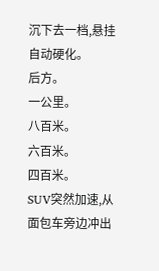沉下去一档,悬挂自动硬化。
后方。
一公里。
八百米。
六百米。
四百米。
SUV突然加速,从面包车旁边冲出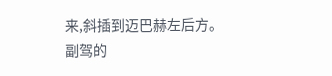来,斜插到迈巴赫左后方。
副驾的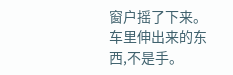窗户摇了下来。
车里伸出来的东西,不是手。